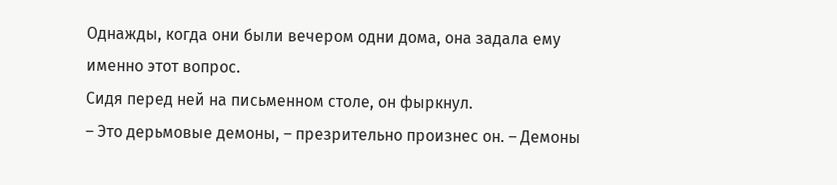Однажды, когда они были вечером одни дома, она задала ему именно этот вопрос.
Сидя перед ней на письменном столе, он фыркнул.
– Это дерьмовые демоны, – презрительно произнес он. – Демоны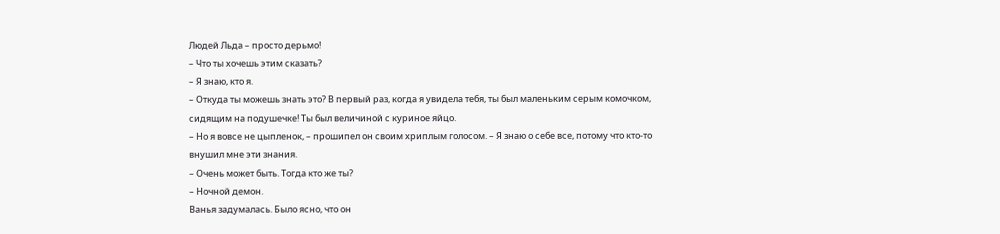Людей Льда – просто дерьмо!
– Что ты хочешь этим сказать?
– Я знаю, кто я.
– Откуда ты можешь знать это? В первый раз, когда я увидела тебя, ты был маленьким серым комочком, сидящим на подушечке! Ты был величиной с куриное яйцо.
– Но я вовсе не цыпленок, – прошипел он своим хриплым голосом. – Я знаю о себе все, потому что кто-то внушил мне эти знания.
– Очень может быть. Тогда кто же ты?
– Ночной демон.
Ванья задумалась. Было ясно, что он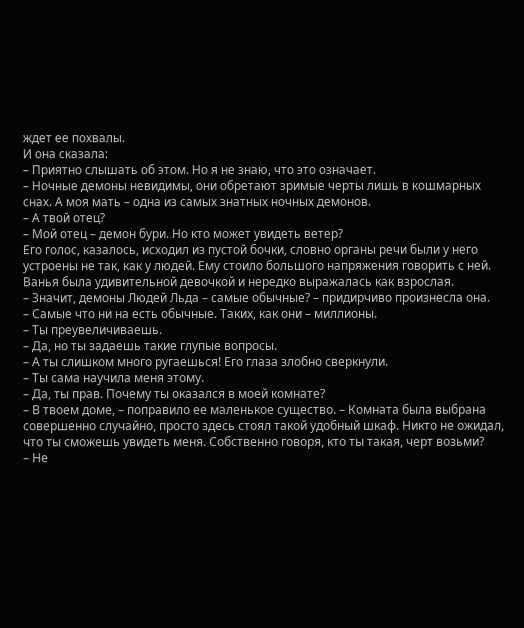ждет ее похвалы.
И она сказала:
– Приятно слышать об этом. Но я не знаю, что это означает.
– Ночные демоны невидимы, они обретают зримые черты лишь в кошмарных снах. А моя мать – одна из самых знатных ночных демонов.
– А твой отец?
– Мой отец – демон бури. Но кто может увидеть ветер?
Его голос, казалось, исходил из пустой бочки, словно органы речи были у него устроены не так, как у людей. Ему стоило большого напряжения говорить с ней.
Ванья была удивительной девочкой и нередко выражалась как взрослая.
– Значит, демоны Людей Льда – самые обычные? – придирчиво произнесла она.
– Самые что ни на есть обычные. Таких, как они – миллионы.
– Ты преувеличиваешь.
– Да, но ты задаешь такие глупые вопросы.
– А ты слишком много ругаешься! Его глаза злобно сверкнули.
– Ты сама научила меня этому.
– Да, ты прав. Почему ты оказался в моей комнате?
– В твоем доме, – поправило ее маленькое существо. – Комната была выбрана совершенно случайно, просто здесь стоял такой удобный шкаф. Никто не ожидал, что ты сможешь увидеть меня. Собственно говоря, кто ты такая, черт возьми?
– Не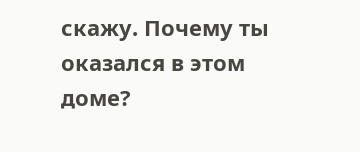скажу. Почему ты оказался в этом доме?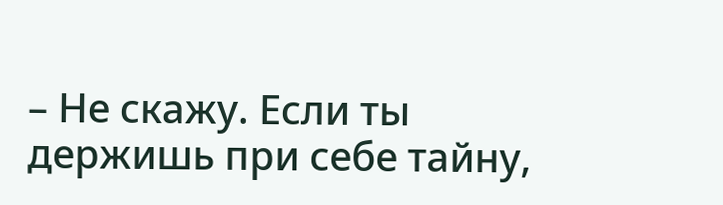– Не скажу. Если ты держишь при себе тайну,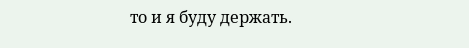то и я буду держать.